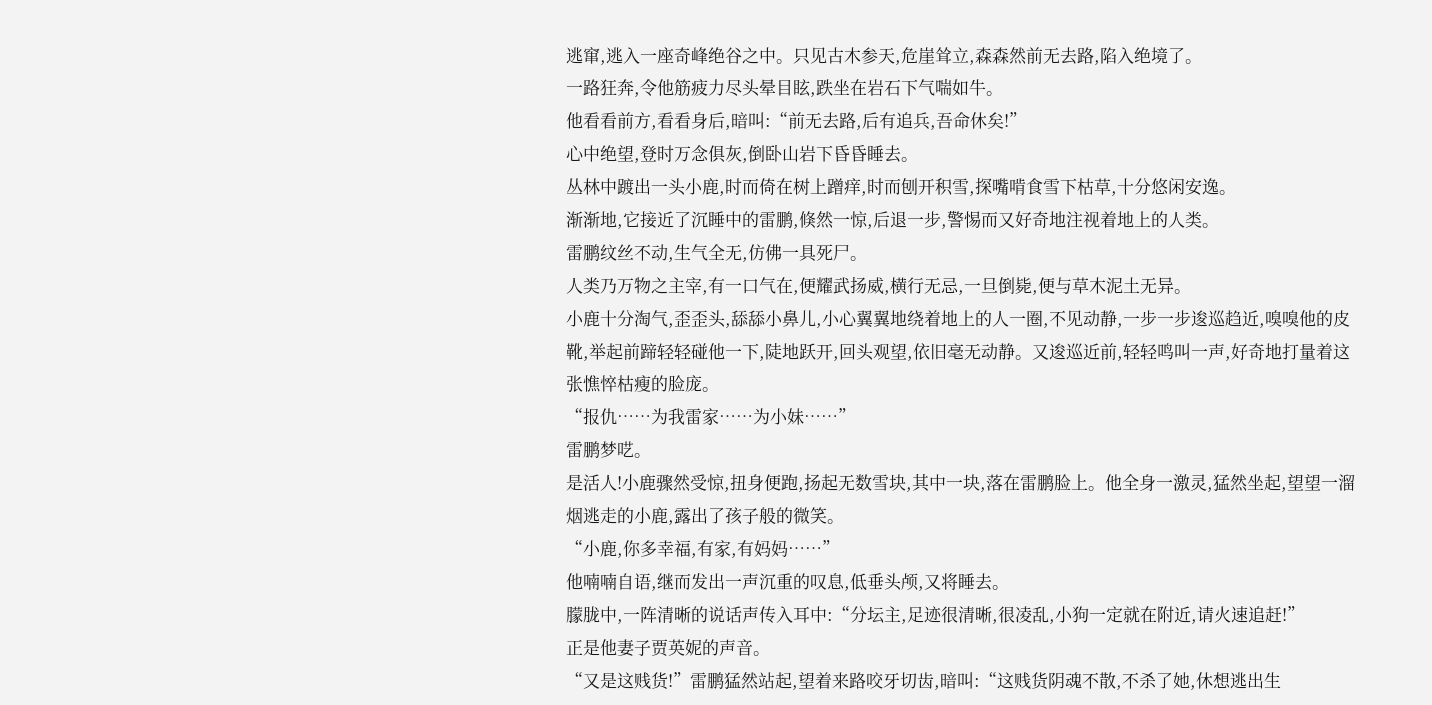逃窜,逃入一座奇峰绝谷之中。只见古木参天,危崖耸立,森森然前无去路,陷入绝境了。
一路狂奔,令他筋疲力尽头晕目眩,跌坐在岩石下气喘如牛。
他看看前方,看看身后,暗叫:“前无去路,后有追兵,吾命休矣!”
心中绝望,登时万念俱灰,倒卧山岩下昏昏睡去。
丛林中踱出一头小鹿,时而倚在树上蹭痒,时而刨开积雪,探嘴啃食雪下枯草,十分悠闲安逸。
渐渐地,它接近了沉睡中的雷鹏,倏然一惊,后退一步,警惕而又好奇地注视着地上的人类。
雷鹏纹丝不动,生气全无,仿佛一具死尸。
人类乃万物之主宰,有一口气在,便耀武扬威,横行无忌,一旦倒毙,便与草木泥土无异。
小鹿十分淘气,歪歪头,舔舔小鼻儿,小心翼翼地绕着地上的人一圈,不见动静,一步一步逡巡趋近,嗅嗅他的皮靴,举起前蹄轻轻碰他一下,陡地跃开,回头观望,依旧毫无动静。又逡巡近前,轻轻鸣叫一声,好奇地打量着这张憔悴枯瘦的脸庞。
“报仇……为我雷家……为小妹……”
雷鹏梦呓。
是活人!小鹿骤然受惊,扭身便跑,扬起无数雪块,其中一块,落在雷鹏脸上。他全身一激灵,猛然坐起,望望一溜烟逃走的小鹿,露出了孩子般的微笑。
“小鹿,你多幸福,有家,有妈妈……”
他喃喃自语,继而发出一声沉重的叹息,低垂头颅,又将睡去。
朦胧中,一阵清晰的说话声传入耳中:“分坛主,足迹很清晰,很凌乱,小狗一定就在附近,请火速追赶!”
正是他妻子贾英妮的声音。
“又是这贱货!”雷鹏猛然站起,望着来路咬牙切齿,暗叫:“这贱货阴魂不散,不杀了她,休想逃出生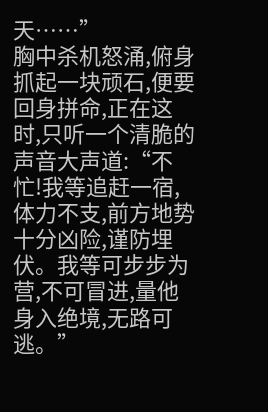天……”
胸中杀机怒涌,俯身抓起一块顽石,便要回身拼命,正在这时,只听一个清脆的声音大声道:“不忙!我等追赶一宿,体力不支,前方地势十分凶险,谨防埋伏。我等可步步为营,不可冒进,量他身入绝境,无路可逃。”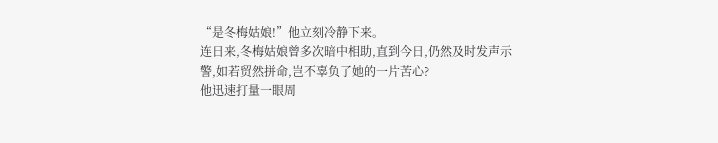“是冬梅姑娘!”他立刻冷静下来。
连日来,冬梅姑娘曾多次暗中相助,直到今日,仍然及时发声示警,如若贸然拼命,岂不辜负了她的一片苦心?
他迅速打量一眼周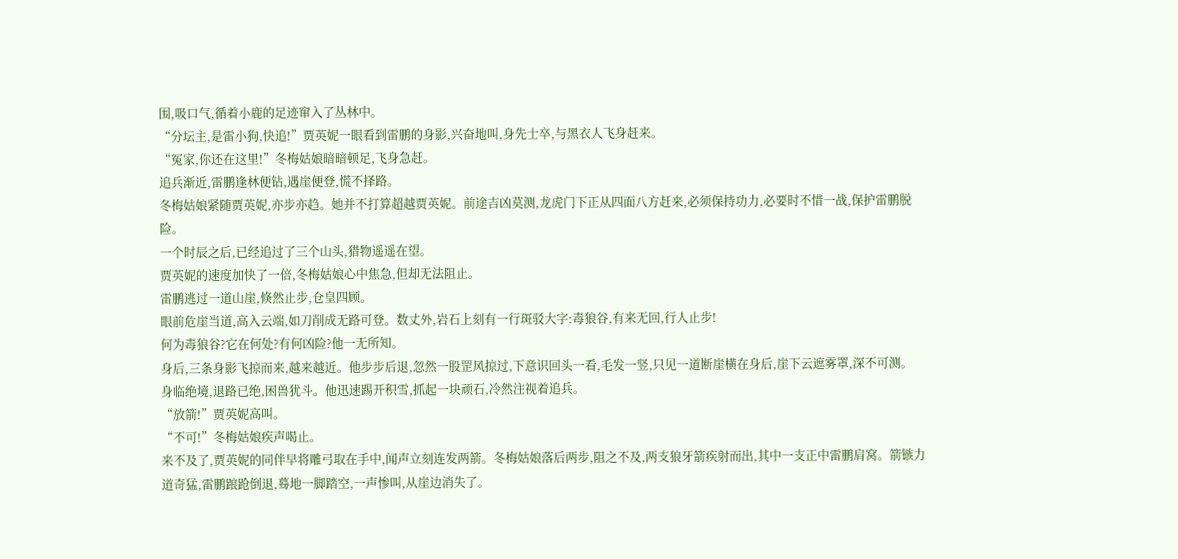围,吸口气,循着小鹿的足迹窜入了丛林中。
“分坛主,是雷小狗,快追!”贾英妮一眼看到雷鹏的身影,兴奋地叫,身先士卒,与黑衣人飞身赶来。
“冤家,你还在这里!”冬梅姑娘暗暗顿足,飞身急赶。
追兵渐近,雷鹏逢林便钻,遇崖便登,慌不择路。
冬梅姑娘紧随贾英妮,亦步亦趋。她并不打算超越贾英妮。前途吉凶莫测,龙虎门下正从四面八方赶来,必须保持功力,必要时不惜一战,保护雷鹏脱险。
一个时辰之后,已经追过了三个山头,猎物遥遥在望。
贾英妮的速度加快了一倍,冬梅姑娘心中焦急,但却无法阻止。
雷鹏逃过一道山崖,倏然止步,仓皇四顾。
眼前危崖当道,高入云端,如刀削成无路可登。数丈外,岩石上刻有一行斑驳大字:毒狼谷,有来无回,行人止步!
何为毒狼谷?它在何处?有何凶险?他一无所知。
身后,三条身影飞掠而来,越来越近。他步步后退,忽然一股罡风掠过,下意识回头一看,毛发一竖,只见一道断崖横在身后,崖下云遮雾罩,深不可测。
身临绝境,退路已绝,困兽犹斗。他迅速踢开积雪,抓起一块顽石,冷然注视着追兵。
“放箭!”贾英妮高叫。
“不可!”冬梅姑娘疾声喝止。
来不及了,贾英妮的同伴早将雕弓取在手中,闻声立刻连发两箭。冬梅姑娘落后两步,阻之不及,两支狼牙箭疾射而出,其中一支正中雷鹏肩窝。箭镞力道奇猛,雷鹏踉跄倒退,蓦地一脚踏空,一声惨叫,从崖边消失了。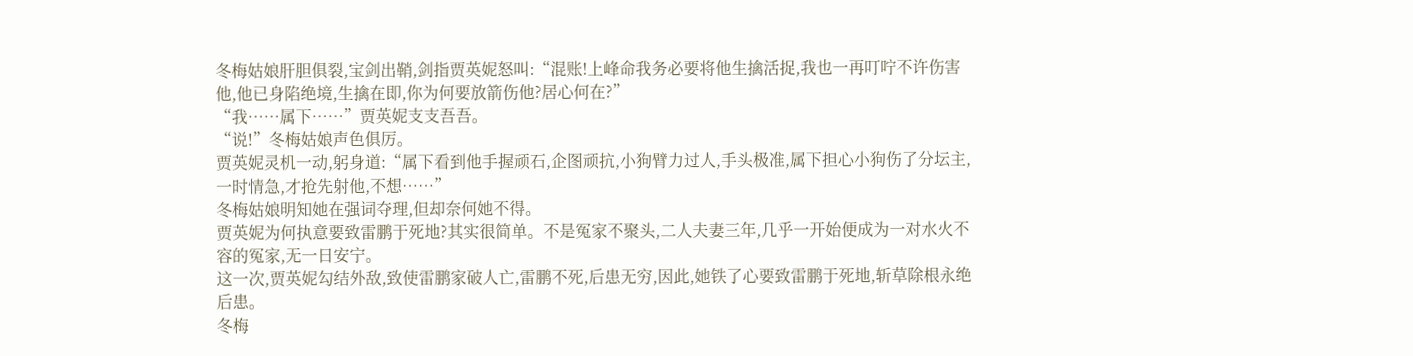冬梅姑娘肝胆俱裂,宝剑出鞘,剑指贾英妮怒叫:“混账!上峰命我务必要将他生擒活捉,我也一再叮咛不许伤害他,他已身陷绝境,生擒在即,你为何要放箭伤他?居心何在?”
“我……属下……”贾英妮支支吾吾。
“说!”冬梅姑娘声色俱厉。
贾英妮灵机一动,躬身道:“属下看到他手握顽石,企图顽抗,小狗臂力过人,手头极准,属下担心小狗伤了分坛主,一时情急,才抢先射他,不想……”
冬梅姑娘明知她在强词夺理,但却奈何她不得。
贾英妮为何执意要致雷鹏于死地?其实很简单。不是冤家不聚头,二人夫妻三年,几乎一开始便成为一对水火不容的冤家,无一日安宁。
这一次,贾英妮勾结外敌,致使雷鹏家破人亡,雷鹏不死,后患无穷,因此,她铁了心要致雷鹏于死地,斩草除根永绝后患。
冬梅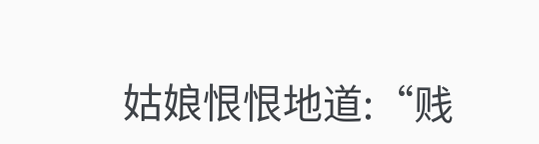姑娘恨恨地道:“贱